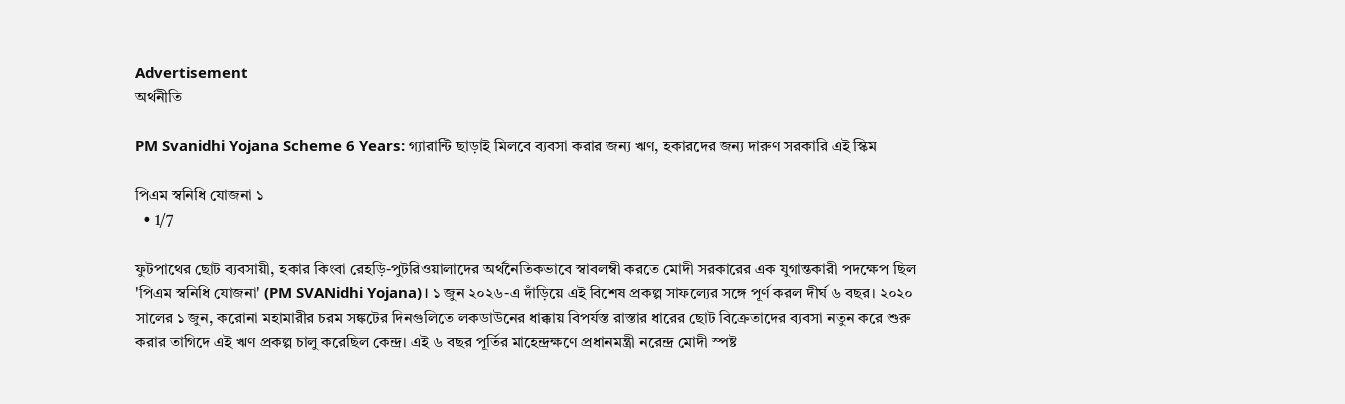Advertisement
অর্থনীতি

PM Svanidhi Yojana Scheme 6 Years: গ্যারান্টি ছাড়াই মিলবে ব্যবসা করার জন্য ঋণ, হকারদের জন্য দারুণ সরকারি এই স্কিম

পিএম স্বনিধি যোজনা ১
  • 1/7

ফুটপাথের ছোট ব্যবসায়ী, হকার কিংবা রেহড়ি-পুটরিওয়ালাদের অর্থনৈতিকভাবে স্বাবলম্বী করতে মোদী সরকারের এক যুগান্তকারী পদক্ষেপ ছিল 'পিএম স্বনিধি যোজনা' (PM SVANidhi Yojana)। ১ জুন ২০২৬-এ দাঁড়িয়ে এই বিশেষ প্রকল্প সাফল্যের সঙ্গে পূর্ণ করল দীর্ঘ ৬ বছর। ২০২০ সালের ১ জুন, করোনা মহামারীর চরম সঙ্কটের দিনগুলিতে লকডাউনের ধাক্কায় বিপর্যস্ত রাস্তার ধারের ছোট বিক্রেতাদের ব্যবসা নতুন করে শুরু করার তাগিদে এই ঋণ প্রকল্প চালু করেছিল কেন্দ্র। এই ৬ বছর পূর্তির মাহেন্দ্রক্ষণে প্রধানমন্ত্রী নরেন্দ্র মোদী স্পষ্ট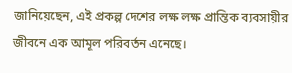জানিয়েছেন, এই প্রকল্প দেশের লক্ষ লক্ষ প্রান্তিক ব্যবসায়ীর জীবনে এক আমূল পরিবর্তন এনেছে।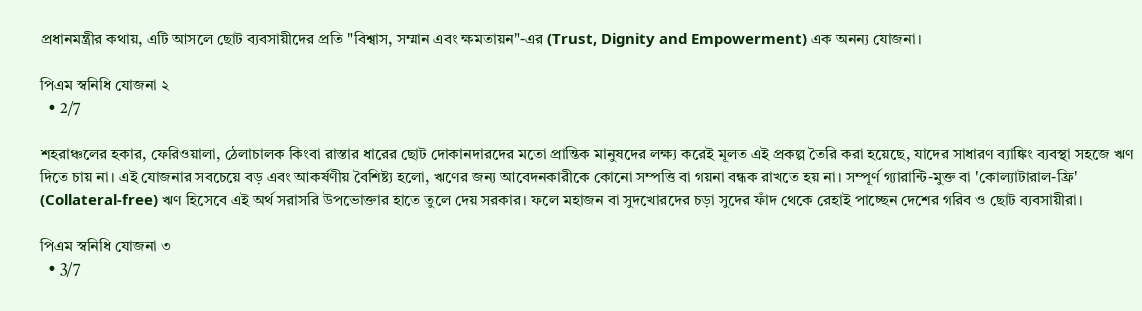প্রধানমন্ত্রীর কথায়, এটি আসলে ছোট ব্যবসায়ীদের প্রতি "বিশ্বাস, সম্মান এবং ক্ষমতায়ন"-এর (Trust, Dignity and Empowerment) এক অনন্য যোজনা।

পিএম স্বনিধি যোজনা ২
  • 2/7

শহরাঞ্চলের হকার, ফেরিওয়ালা, ঠেলাচালক কিংবা রাস্তার ধারের ছোট দোকানদারদের মতো প্রান্তিক মানুষদের লক্ষ্য করেই মূলত এই প্রকল্প তৈরি করা হয়েছে, যাদের সাধারণ ব্যাঙ্কিং ব্যবস্থা সহজে ঋণ দিতে চায় না। এই যোজনার সবচেয়ে বড় এবং আকর্ষণীয় বৈশিষ্ট্য হলো, ঋণের জন্য আবেদনকারীকে কোনো সম্পত্তি বা গয়না বন্ধক রাখতে হয় না। সম্পূর্ণ গ্যারান্টি-মুক্ত বা 'কোল্যাটারাল-ফ্রি' (Collateral-free) ঋণ হিসেবে এই অর্থ সরাসরি উপভোক্তার হাতে তুলে দেয় সরকার। ফলে মহাজন বা সুদখোরদের চড়া সুদের ফাঁদ থেকে রেহাই পাচ্ছেন দেশের গরিব ও ছোট ব্যবসায়ীরা।

পিএম স্বনিধি যোজনা ৩
  • 3/7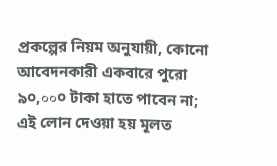প্রকল্পের নিয়ম অনুযায়ী, কোনো আবেদনকারী একবারে পুরো ৯০,००০ টাকা হাতে পাবেন না; এই লোন দেওয়া হয় মূলত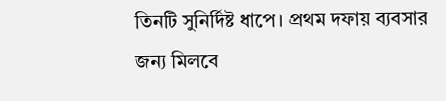তিনটি সুনির্দিষ্ট ধাপে। প্রথম দফায় ব্যবসার জন্য মিলবে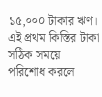১৫,००০ টাকার ঋণ। এই প্রথম কিস্তির টাকা সঠিক সময়ে পরিশোধ করলে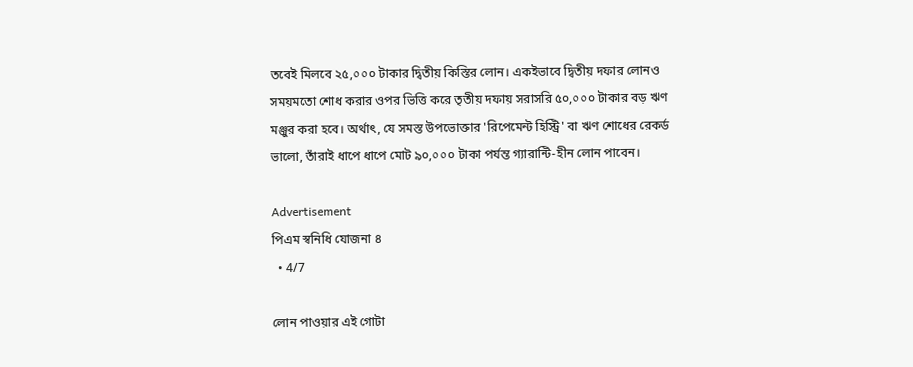তবেই মিলবে ২৫,००০ টাকার দ্বিতীয় কিস্তির লোন। একইভাবে দ্বিতীয় দফার লোনও সময়মতো শোধ করার ওপর ভিত্তি করে তৃতীয় দফায় সরাসরি ৫০,००০ টাকার বড় ঋণ মঞ্জুর করা হবে। অর্থাৎ, যে সমস্ত উপভোক্তার 'রিপেমেন্ট হিস্ট্রি' বা ঋণ শোধের রেকর্ড ভালো, তাঁরাই ধাপে ধাপে মোট ৯০,००০ টাকা পর্যন্ত গ্যারান্টি-হীন লোন পাবেন।

Advertisement
পিএম স্বনিধি যোজনা ৪
  • 4/7

লোন পাওয়ার এই গোটা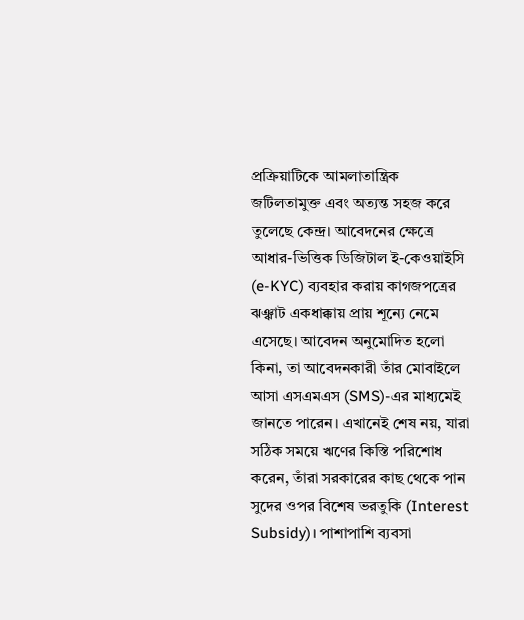প্রক্রিয়াটিকে আমলাতান্ত্রিক জটিলতামুক্ত এবং অত্যন্ত সহজ করে তুলেছে কেন্দ্র। আবেদনের ক্ষেত্রে আধার-ভিত্তিক ডিজিটাল ই-কেওয়াইসি (e-KYC) ব্যবহার করায় কাগজপত্রের ঝঞ্ঝাট একধাক্কায় প্রায় শূন্যে নেমে এসেছে। আবেদন অনুমোদিত হলো কিনা, তা আবেদনকারী তাঁর মোবাইলে আসা এসএমএস (SMS)-এর মাধ্যমেই জানতে পারেন। এখানেই শেষ নয়, যারা সঠিক সময়ে ঋণের কিস্তি পরিশোধ করেন, তাঁরা সরকারের কাছ থেকে পান সুদের ওপর বিশেষ ভরতুকি (Interest Subsidy)। পাশাপাশি ব্যবসা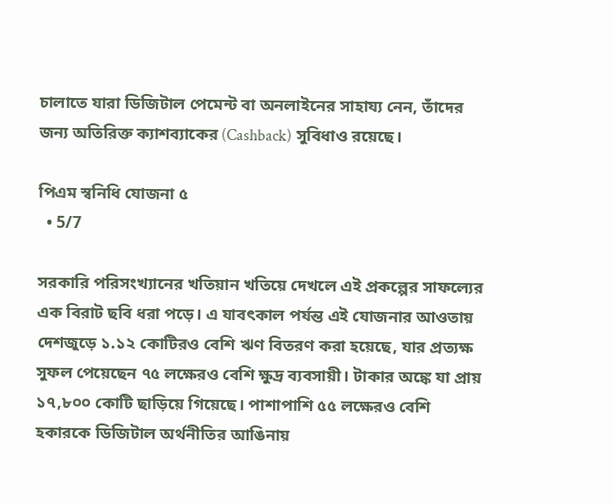চালাতে যারা ডিজিটাল পেমেন্ট বা অনলাইনের সাহায্য নেন, তাঁদের জন্য অতিরিক্ত ক্যাশব্যাকের (Cashback) সুবিধাও রয়েছে।

পিএম স্বনিধি যোজনা ৫
  • 5/7

সরকারি পরিসংখ্যানের খতিয়ান খতিয়ে দেখলে এই প্রকল্পের সাফল্যের এক বিরাট ছবি ধরা পড়ে। এ যাবৎকাল পর্যন্ত এই যোজনার আওতায় দেশজুড়ে ১.১২ কোটিরও বেশি ঋণ বিতরণ করা হয়েছে, যার প্রত্যক্ষ সুফল পেয়েছেন ৭৫ লক্ষেরও বেশি ক্ষুদ্র ব্যবসায়ী। টাকার অঙ্কে যা প্রায় ১৭,৮০০ কোটি ছাড়িয়ে গিয়েছে। পাশাপাশি ৫৫ লক্ষেরও বেশি হকারকে ডিজিটাল অর্থনীতির আঙিনায়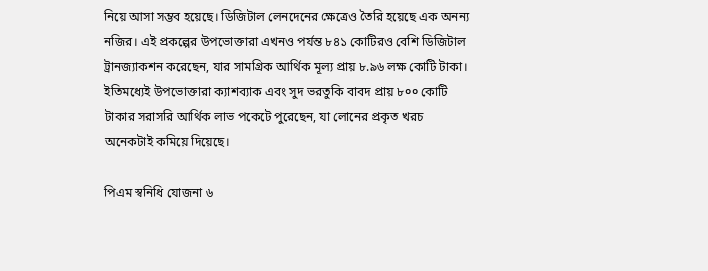নিয়ে আসা সম্ভব হয়েছে। ডিজিটাল লেনদেনের ক্ষেত্রেও তৈরি হয়েছে এক অনন্য নজির। এই প্রকল্পের উপভোক্তারা এখনও পর্যন্ত ৮৪১ কোটিরও বেশি ডিজিটাল ট্রানজ্যাকশন করেছেন, যার সামগ্রিক আর্থিক মূল্য প্রায় ৮.৯৬ লক্ষ কোটি টাকা। ইতিমধ্যেই উপভোক্তারা ক্যাশব্যাক এবং সুদ ভরতুকি বাবদ প্রায় ৮०० কোটি টাকার সরাসরি আর্থিক লাভ পকেটে পুরেছেন, যা লোনের প্রকৃত খরচ অনেকটাই কমিয়ে দিয়েছে।

পিএম স্বনিধি যোজনা ৬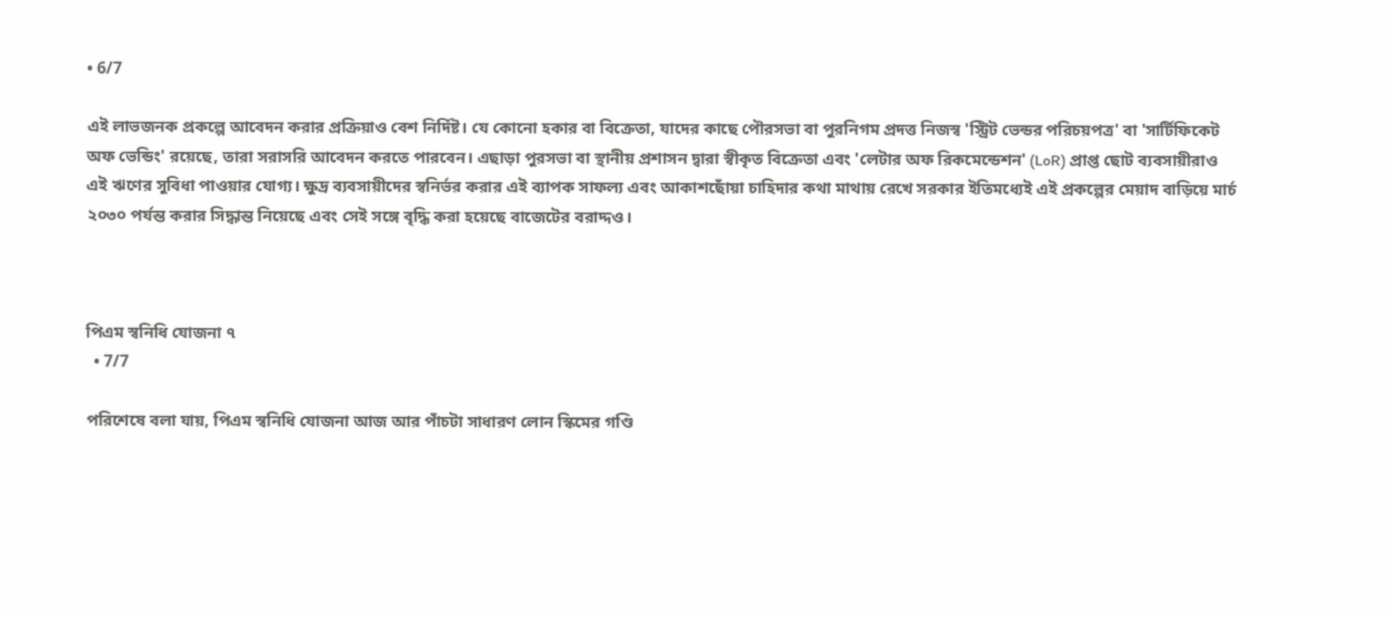• 6/7

এই লাভজনক প্রকল্পে আবেদন করার প্রক্রিয়াও বেশ নির্দিষ্ট। যে কোনো হকার বা বিক্রেতা, যাদের কাছে পৌরসভা বা পুরনিগম প্রদত্ত নিজস্ব 'স্ট্রিট ভেন্ডর পরিচয়পত্র' বা 'সার্টিফিকেট অফ ভেন্ডিং' রয়েছে, তারা সরাসরি আবেদন করতে পারবেন। এছাড়া পুরসভা বা স্থানীয় প্রশাসন দ্বারা স্বীকৃত বিক্রেতা এবং 'লেটার অফ রিকমেন্ডেশন' (LoR) প্রাপ্ত ছোট ব্যবসায়ীরাও এই ঋণের সুবিধা পাওয়ার যোগ্য। ক্ষুদ্র ব্যবসায়ীদের স্বনির্ভর করার এই ব্যাপক সাফল্য এবং আকাশছোঁয়া চাহিদার কথা মাথায় রেখে সরকার ইতিমধ্যেই এই প্রকল্পের মেয়াদ বাড়িয়ে মার্চ ২০৩০ পর্যন্ত করার সিদ্ধান্ত নিয়েছে এবং সেই সঙ্গে বৃদ্ধি করা হয়েছে বাজেটের বরাদ্দও।



পিএম স্বনিধি যোজনা ৭
  • 7/7

পরিশেষে বলা যায়, পিএম স্বনিধি যোজনা আজ আর পাঁচটা সাধারণ লোন স্কিমের গণ্ডি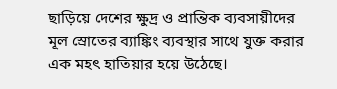ছাড়িয়ে দেশের ক্ষুদ্র ও প্রান্তিক ব্যবসায়ীদের মূল স্রোতের ব্যাঙ্কিং ব্যবস্থার সাথে যুক্ত করার এক মহৎ হাতিয়ার হয়ে উঠেছে।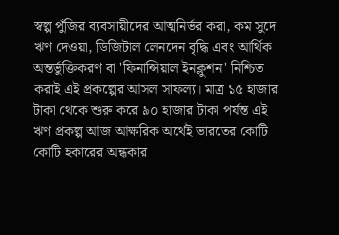স্বল্প পুঁজির ব্যবসায়ীদের আত্মনির্ভর করা, কম সুদে ঋণ দেওয়া, ডিজিটাল লেনদেন বৃদ্ধি এবং আর্থিক অন্তর্ভুক্তিকরণ বা 'ফিনান্সিয়াল ইনক্লুশন' নিশ্চিত করাই এই প্রকল্পের আসল সাফল্য। মাত্র ১৫ হাজার টাকা থেকে শুরু করে ৯০ হাজার টাকা পর্যন্ত এই ঋণ প্রকল্প আজ আক্ষরিক অর্থেই ভারতের কোটি কোটি হকারের অন্ধকার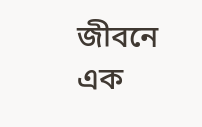জীবনে এক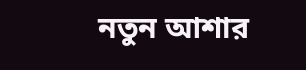নতুন আশার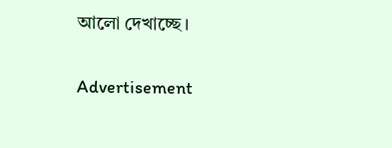আলো দেখাচ্ছে।

Advertisement